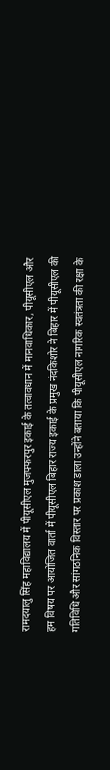रामदयालु सिंह महाविद्यालय में पीयूसीएल मुजफ्फरपुर इकाई के तत्वावधान में मानवाधिकार, पीयूसीएल और हम विषय पर आयोजित वार्ता में पीयूसीएल बिहार राज्य इकाई के प्रमुख नंदकिशोर ने बिहार में पीयूसीएल की गतिविधि और सांगठनिक विस्तार पर प्रकाश डाला उन्होंने बताया कि पीयूसीएल नागरिक स्वतंत्रता की रक्षा के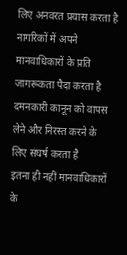लिए अनवरत प्रयास करता है नागरिकों में अपने मानवाधिकारों के प्रति जागरूकता पैदा करता है
दमनकारी कानून को वापस लेने और निरस्त करने के लिए संघर्ष करता है
इतना ही नहीं मानवाधिकारों के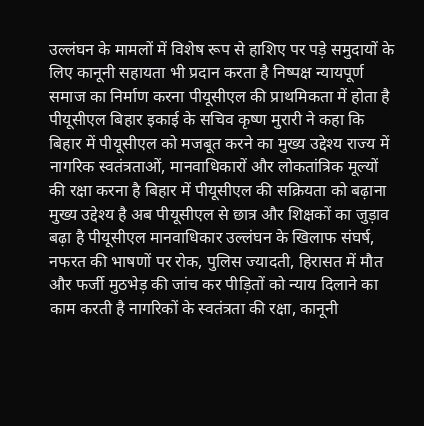उल्लंघन के मामलों में विशेष रूप से हाशिए पर पड़े समुदायों के लिए कानूनी सहायता भी प्रदान करता है निष्पक्ष न्यायपूर्ण समाज का निर्माण करना पीयूसीएल की प्राथमिकता में होता है
पीयूसीएल बिहार इकाई के सचिव कृष्ण मुरारी ने कहा कि बिहार में पीयूसीएल को मजबूत करने का मुख्य उद्देश्य राज्य में नागरिक स्वतंत्रताओं, मानवाधिकारों और लोकतांत्रिक मूल्यों की रक्षा करना है बिहार में पीयूसीएल की सक्रियता को बढ़ाना मुख्य उद्देश्य है अब पीयूसीएल से छात्र और शिक्षकों का जुड़ाव बढ़ा है पीयूसीएल मानवाधिकार उल्लंघन के खिलाफ संघर्ष, नफरत की भाषणों पर रोक, पुलिस ज्यादती, हिरासत में मौत और फर्जी मुठभेड़ की जांच कर पीड़ितों को न्याय दिलाने का काम करती है नागरिकों के स्वतंत्रता की रक्षा, कानूनी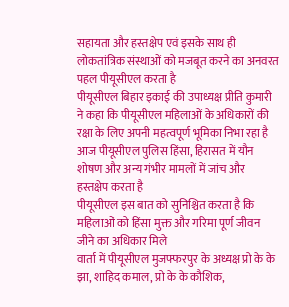सहायता और हस्तक्षेप एवं इसके साथ ही लोकतांत्रिक संस्थाओं को मजबूत करने का अनवरत पहल पीयूसीएल करता है
पीयूसीएल बिहार इकाई की उपाध्यक्ष प्रीति कुमारी ने कहा कि पीयूसीएल महिलाओं के अधिकारों की रक्षा के लिए अपनी महत्वपूर्ण भूमिका निभा रहा है आज पीयूसीएल पुलिस हिंसा, हिरासत में यौन शोषण और अन्य गंभीर मामलों में जांच और हस्तक्षेप करता है
पीयूसीएल इस बात को सुनिश्चित करता है कि महिलाओं को हिंसा मुक्त और गरिमा पूर्ण जीवन जीने का अधिकार मिले
वार्ता में पीयूसीएल मुजफ्फरपुर के अध्यक्ष प्रो के के झा, शाहिद कमाल, प्रो के के कौशिक,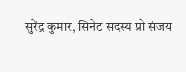सुरेंद्र कुमार, सिनेट सदस्य प्रो संजय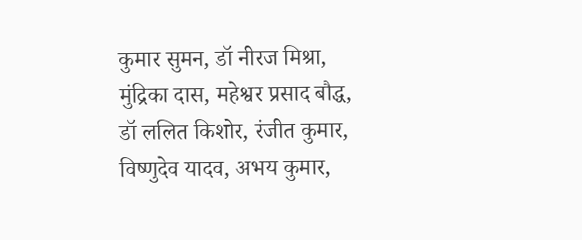कुमार सुमन, डॉ नीरज मिश्रा, मुंद्रिका दास, महेश्वर प्रसाद बौद्ध, डॉ ललित किशोर, रंजीत कुमार, विष्णुदेव यादव, अभय कुमार,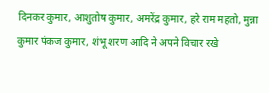दिनकर कुमार, आशुतोष कुमार, अमरेंद्र कुमार, हरे राम महतो, मुन्ना कुमार पंकज कुमार, शंभू शरण आदि ने अपने विचार रखे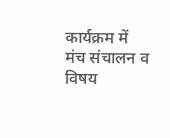कार्यक्रम में मंच संचालन व विषय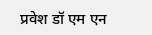प्रवेश डॉ एम एन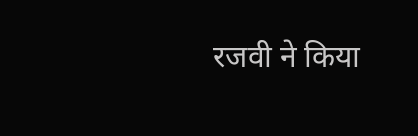रजवी ने किया